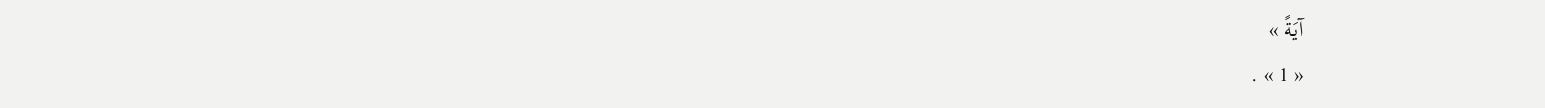آيَةً »
« 1 » .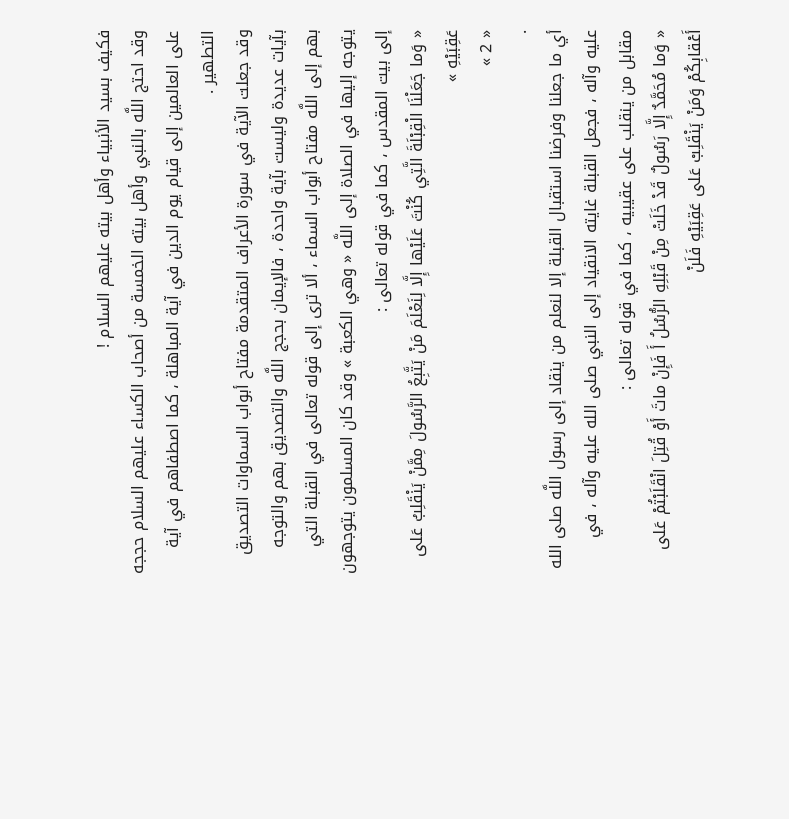فكيف بسيد الأنبياء وأهل بيته عليهم السلام !
وقد احتج اللَّه بالنبي وأهل بيته الخمسة من أصحاب الكساء عليهم السلام حججه على العالمين إلى قيام يوم الدين في آية المباهلة ، كما اصطفاهم في آية التطهير .
وقد جعلت الآية في سورة الأعراف المتقدمة مفتاح أبواب السماوات التصديق بآيات عديدة وليست بآية واحدة ، فالإيمان بحجج اللَّه والتصديق بهم والتوجه بهم إلى اللَّه مفتاح أبواب السماء ، ألا ترى إلى قوله تعالى في القبلة التي يتوجه إليها في الصلاة إلى اللَّه « وهي الكعبة » وقد كان المسلمون يتوجهون إلى بيت المقدس ، كما في قوله تعالى :
« وَما جَعَلْنَا الْقِبْلَةَ الَّتِي كُنْتَ عَلَيْها إِلَّا لِنَعْلَمَ مَنْ يَتَّبِعُ الرَّسُولَ مِمَّنْ يَنْقَلِبُ عَلى عَقِبَيْهِ »
« 2 »
.
أي ما جعلنا وفرضنا استقبال القبلة إلا لنعلم من ينقاد إلى رسول اللَّه صلى الله عليه وآله ، فجعل القبلة غايته الانقياد إلى النبي صلى الله عليه وآله ، في مقابل من ينقلب على عقيبيه ، كما في قوله تعالى :
« وَما مُحَمَّدٌ إِلَّا رَسُولٌ قَدْ خَلَتْ مِنْ قَبْلِهِ الرُّسُلُ أَ فَإِنْ ماتَ أَوْ قُتِلَ انْقَلَبْتُمْ عَلى أَعْقابِكُمْ وَمَنْ يَنْقَلِبْ عَلى عَقِبَيْهِ فَلَنْ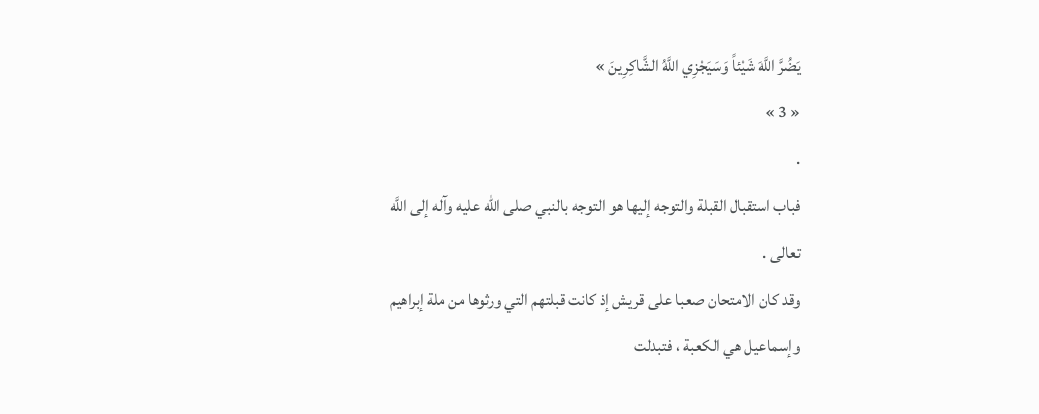يَضُرَّ اللَّهَ شَيْئاً وَسَيَجْزِي اللَّهُ الشَّاكِرِينَ »
« 3 »
.
فباب استقبال القبلة والتوجه إليها هو التوجه بالنبي صلى الله عليه وآله إلى اللَّه تعالى .
وقد كان الامتحان صعبا على قريش إذ كانت قبلتهم التي ورثوها من ملة إبراهيم وإسماعيل هي الكعبة ، فتبدلت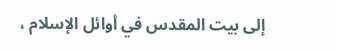إلى بيت المقدس في أوائل الإسلام ،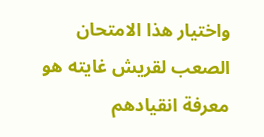واختيار هذا الامتحان الصعب لقريش غايته هو معرفة انقيادهم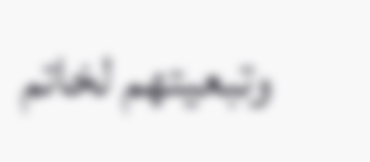وتبعيتهم لخاتم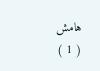هامش
( 1 )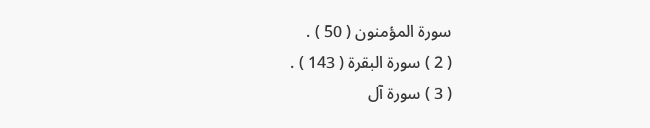سورة المؤمنون ( 50 ) .
( 2 ) سورة البقرة ( 143 ) .
( 3 ) سورة آل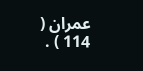عمران ( 114 ) .